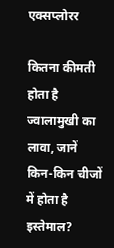एक्सप्लोरर

कितना कीमती होता है ज्वालामुखी का लावा, जानें किन-किन चीजों में होता है इस्तेमाल?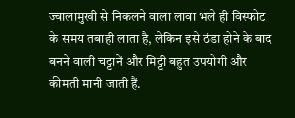ज्वालामुखी से निकलने वाला लावा भले ही विस्फोट के समय तबाही लाता है, लेकिन इसे ठंडा होने के बाद बनने वाली चट्टानें और मिट्टी बहुत उपयोगी और कीमती मानी जाती हैं.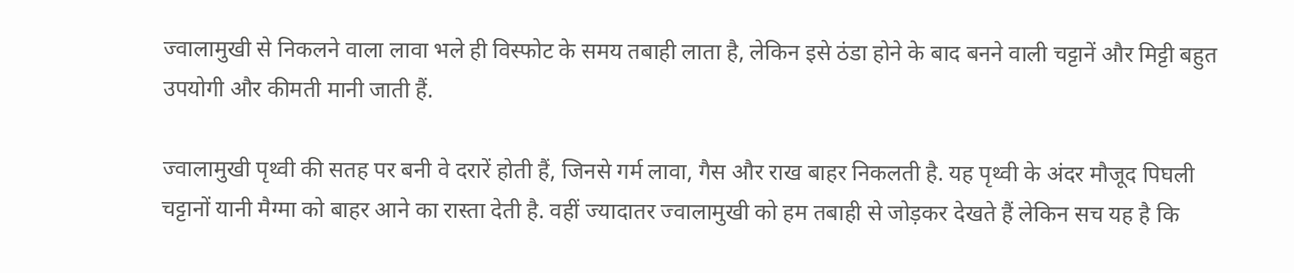ज्वालामुखी से निकलने वाला लावा भले ही विस्फोट के समय तबाही लाता है, लेकिन इसे ठंडा होने के बाद बनने वाली चट्टानें और मिट्टी बहुत उपयोगी और कीमती मानी जाती हैं.

ज्वालामुखी पृथ्वी की सतह पर बनी वे दरारें होती हैं, जिनसे गर्म लावा, गैस और राख बाहर निकलती है. यह पृथ्वी के अंदर मौजूद पिघली चट्टानों यानी मैग्मा को बाहर आने का रास्ता देती है. वहीं ज्यादातर ज्वालामुखी को हम तबाही से जोड़कर देखते हैं लेकिन सच यह है कि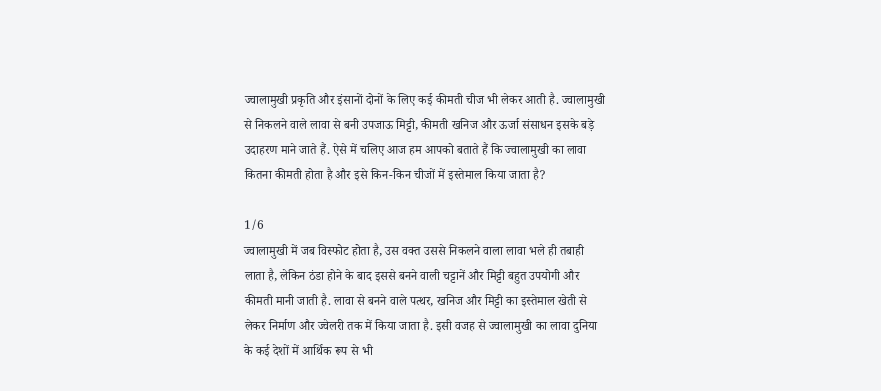ज्वालामुखी प्रकृति और इंसानों दोनों के लिए कई कीमती चीज भी लेकर आती है. ज्वालामुखी से निकलने वाले लावा से बनी उपजाऊ मिट्टी, कीमती खनिज और ऊर्जा संसाधन इसके बड़े उदाहरण माने जाते हैं. ऐसे में चलिए आज हम आपको बताते हैं कि ज्वालामुखी का लावा कितना कीमती होता है और इसे किन-किन चीजों में इस्तेमाल किया जाता है?

1/6
ज्वालामुखी में जब विस्फोट होता है, उस वक्त उससे निकलने वाला लावा भले ही तबाही लाता है, लेकिन ठंडा होने के बाद इससे बनने वाली चट्टानें और मिट्टी बहुत उपयोगी और कीमती मानी जाती है. लावा से बनने वाले पत्थर, खनिज और मिट्टी का इस्तेमाल खेती से लेकर निर्माण और ज्वेलरी तक में किया जाता है. इसी वजह से ज्वालामुखी का लावा दुनिया के कई देशों में आर्थिक रूप से भी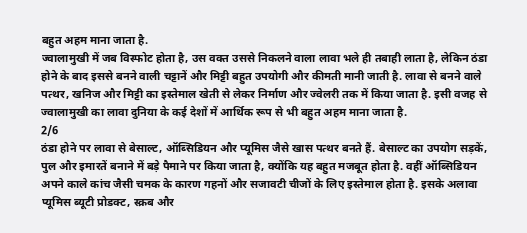बहुत अहम माना जाता है.
ज्वालामुखी में जब विस्फोट होता है, उस वक्त उससे निकलने वाला लावा भले ही तबाही लाता है, लेकिन ठंडा होने के बाद इससे बनने वाली चट्टानें और मिट्टी बहुत उपयोगी और कीमती मानी जाती है. लावा से बनने वाले पत्थर, खनिज और मिट्टी का इस्तेमाल खेती से लेकर निर्माण और ज्वेलरी तक में किया जाता है. इसी वजह से ज्वालामुखी का लावा दुनिया के कई देशों में आर्थिक रूप से भी बहुत अहम माना जाता है.
2/6
ठंडा होने पर लावा से बेसाल्ट, ऑब्सिडियन और प्यूमिस जैसे खास पत्थर बनते हैं. बेसाल्ट का उपयोग सड़कें, पुल और इमारतें बनाने में बड़े पैमाने पर किया जाता है, क्योंकि यह बहुत मजबूत होता है. वहीं ऑब्सिडियन अपने काले कांच जैसी चमक के कारण गहनों और सजावटी चीजों के लिए इस्तेमाल होता है. इसके अलावा प्यूमिस ब्यूटी प्रोडक्ट, स्क्रब और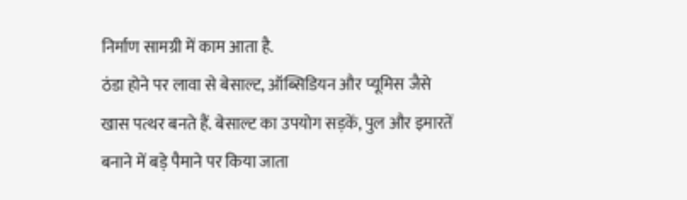निर्माण सामग्री में काम आता है.
ठंडा होने पर लावा से बेसाल्ट, ऑब्सिडियन और प्यूमिस जैसे खास पत्थर बनते हैं. बेसाल्ट का उपयोग सड़कें, पुल और इमारतें बनाने में बड़े पैमाने पर किया जाता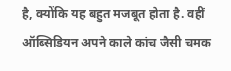है, क्योंकि यह बहुत मजबूत होता है. वहीं ऑब्सिडियन अपने काले कांच जैसी चमक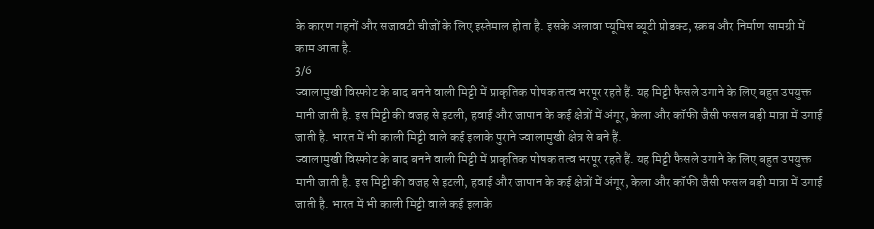के कारण गहनों और सजावटी चीजों के लिए इस्तेमाल होता है. इसके अलावा प्यूमिस ब्यूटी प्रोडक्ट, स्क्रब और निर्माण सामग्री में काम आता है.
3/6
ज्वालामुखी विस्फोट के बाद बनने वाली मिट्टी में प्राकृतिक पोषक तत्व भरपूर रहते हैं. यह मिट्टी फैसले उगाने के लिए बहुत उपयुक्त मानी जाती है. इस मिट्टी की वजह से इटली, हवाई और जापान के कई क्षेत्रों में अंगूर, केला और कॉफी जैसी फसल बड़ी मात्रा में उगाई जाती है. भारत में भी काली मिट्टी वाले कई इलाके पुराने ज्वालामुखी क्षेत्र से बने हैं.
ज्वालामुखी विस्फोट के बाद बनने वाली मिट्टी में प्राकृतिक पोषक तत्व भरपूर रहते हैं. यह मिट्टी फैसले उगाने के लिए बहुत उपयुक्त मानी जाती है. इस मिट्टी की वजह से इटली, हवाई और जापान के कई क्षेत्रों में अंगूर, केला और कॉफी जैसी फसल बड़ी मात्रा में उगाई जाती है. भारत में भी काली मिट्टी वाले कई इलाके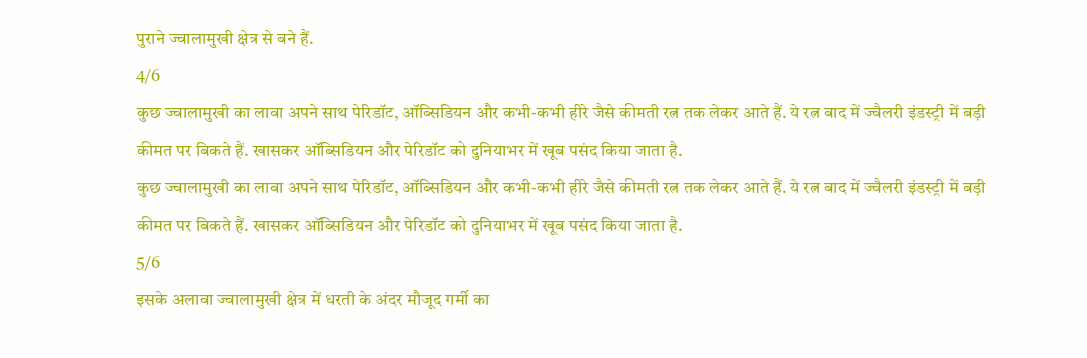पुराने ज्वालामुखी क्षेत्र से बने हैं.
4/6
कुछ ज्वालामुखी का लावा अपने साथ पेरिडॉट, ऑब्सिडियन और कभी-कभी हीरे जैसे कीमती रत्न तक लेकर आते हैं. ये रत्न बाद में ज्वैलरी इंडस्ट्री में बड़ी कीमत पर बिकते हैं. खासकर ऑब्सिडियन और पेरिडॉट को दुनियाभर में खूब पसंद किया जाता है.
कुछ ज्वालामुखी का लावा अपने साथ पेरिडॉट, ऑब्सिडियन और कभी-कभी हीरे जैसे कीमती रत्न तक लेकर आते हैं. ये रत्न बाद में ज्वैलरी इंडस्ट्री में बड़ी कीमत पर बिकते हैं. खासकर ऑब्सिडियन और पेरिडॉट को दुनियाभर में खूब पसंद किया जाता है.
5/6
इसके अलावा ज्वालामुखी क्षेत्र में धरती के अंदर मौजूद गर्मी का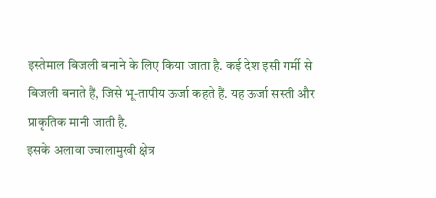इस्तेमाल बिजली बनाने के लिए किया जाता है. कई देश इसी गर्मी से बिजली बनाते हैं, जिसे भू-तापीय ऊर्जा कहते हैं. यह ऊर्जा सस्ती और प्राकृतिक मानी जाती है.
इसके अलावा ज्वालामुखी क्षेत्र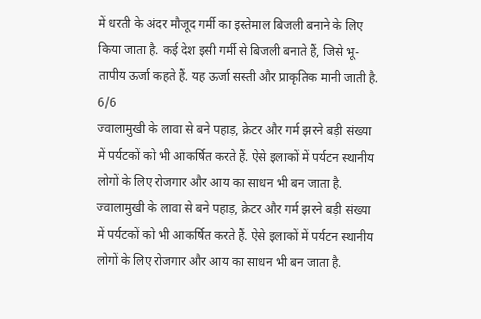में धरती के अंदर मौजूद गर्मी का इस्तेमाल बिजली बनाने के लिए किया जाता है. कई देश इसी गर्मी से बिजली बनाते हैं, जिसे भू-तापीय ऊर्जा कहते हैं. यह ऊर्जा सस्ती और प्राकृतिक मानी जाती है.
6/6
ज्वालामुखी के लावा से बने पहाड़, क्रेटर और गर्म झरने बड़ी संख्या में पर्यटकों को भी आकर्षित करते हैं. ऐसे इलाकों में पर्यटन स्थानीय लोगों के लिए रोजगार और आय का साधन भी बन जाता है.
ज्वालामुखी के लावा से बने पहाड़, क्रेटर और गर्म झरने बड़ी संख्या में पर्यटकों को भी आकर्षित करते हैं. ऐसे इलाकों में पर्यटन स्थानीय लोगों के लिए रोजगार और आय का साधन भी बन जाता है.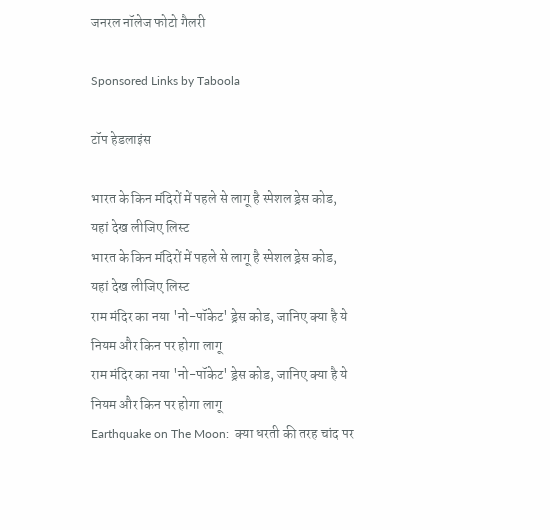जनरल नॉलेज फोटो गैलरी

Sponsored Links by Taboola

टॉप हेडलाइंस

भारत के किन मंदिरों में पहले से लागू है स्पेशल ड्रेस कोड, यहां देख लीजिए लिस्ट
भारत के किन मंदिरों में पहले से लागू है स्पेशल ड्रेस कोड, यहां देख लीजिए लिस्ट
राम मंदिर का नया 'नो-पॉकेट' ड्रेस कोड, जानिए क्या है ये नियम और किन पर होगा लागू
राम मंदिर का नया 'नो-पॉकेट' ड्रेस कोड, जानिए क्या है ये नियम और किन पर होगा लागू
Earthquake on The Moon:  क्या धरती की तरह चांद पर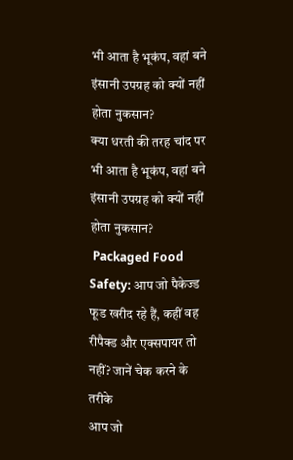भी आता है भूकंप, वहां बने इंसानी उपग्रह को क्यों नहीं होता नुकसान?
क्या धरती की तरह चांद पर भी आता है भूकंप, वहां बने इंसानी उपग्रह को क्यों नहीं होता नुकसान?
 Packaged Food Safety: आप जो पैकेज्ड फूड खरीद रहे हैं, कहीं वह रीपैक्ड और एक्सपायर तो नहीं? जानें चेक करने के तरीके
आप जो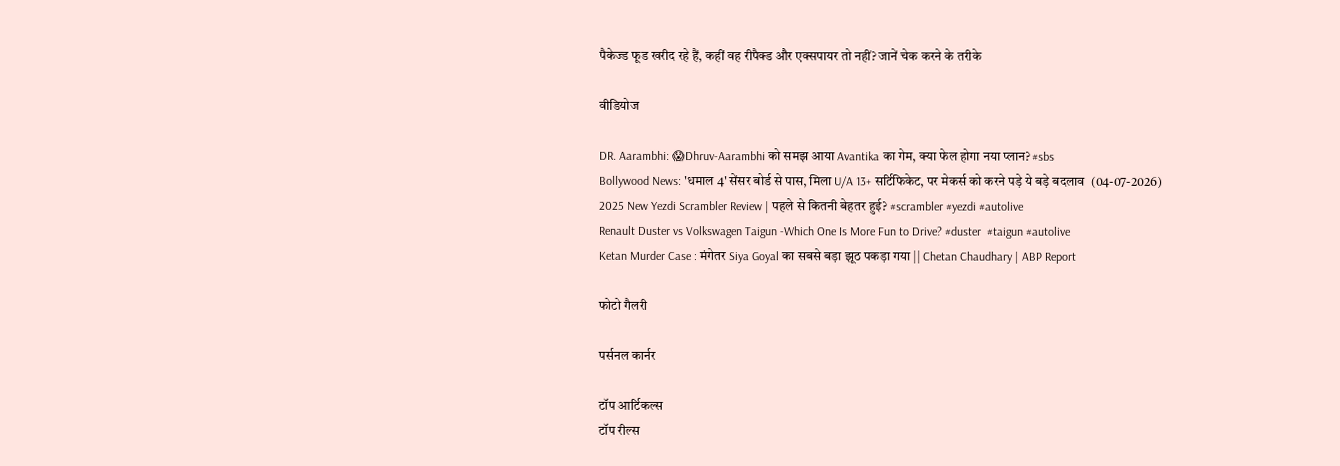पैकेज्ड फूड खरीद रहे हैं, कहीं वह रीपैक्ड और एक्सपायर तो नहीं? जानें चेक करने के तरीके

वीडियोज

DR. Aarambhi: 😱Dhruv-Aarambhi को समझ आया Avantika का गेम, क्या फेल होगा नया प्लान? #sbs
Bollywood News: 'धमाल 4' सेंसर बोर्ड से पास, मिला U/A 13+ सर्टिफिकेट, पर मेकर्स को करने पड़े ये बड़े बदलाव  (04-07-2026)
2025 New Yezdi Scrambler Review | पहले से कितनी बेहतर हुई? #scrambler #yezdi #autolive
Renault Duster vs Volkswagen Taigun -Which One Is More Fun to Drive? #duster  #taigun #autolive
Ketan Murder Case : मंगेतर Siya Goyal का सबसे बड़ा झूठ पकड़ा गया || Chetan Chaudhary | ABP Report

फोटो गैलरी

पर्सनल कार्नर

टॉप आर्टिकल्स
टॉप रील्स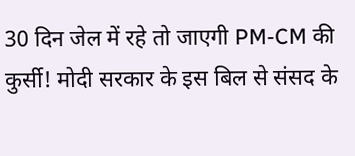30 दिन जेल में रहे तो जाएगी PM-CM की कुर्सी! मोदी सरकार के इस बिल से संसद के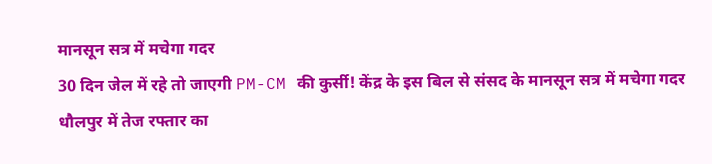मानसून सत्र में मचेगा गदर
30 दिन जेल में रहे तो जाएगी PM-CM की कुर्सी! केंद्र के इस बिल से संसद के मानसून सत्र में मचेगा गदर
धौलपुर में तेज रफ्तार का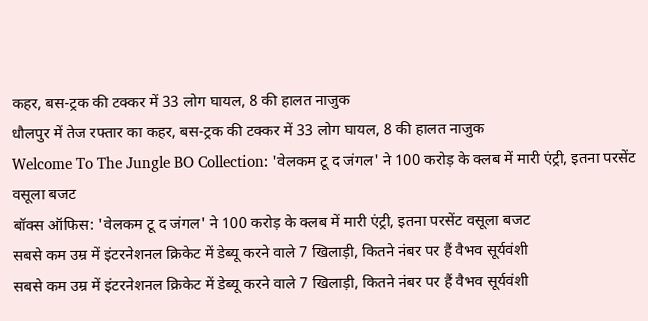कहर, बस-ट्रक की टक्कर में 33 लोग घायल, 8 की हालत नाजुक
धौलपुर में तेज रफ्तार का कहर, बस-ट्रक की टक्कर में 33 लोग घायल, 8 की हालत नाजुक
Welcome To The Jungle BO Collection: 'वेलकम टू द जंगल' ने 100 करोड़ के क्लब में मारी एंट्री, इतना परसेंट वसूला बजट
बॉक्स ऑफिस: 'वेलकम टू द जंगल' ने 100 करोड़ के क्लब में मारी एंट्री, इतना परसेंट वसूला बजट
सबसे कम उम्र में इंटरनेशनल क्रिकेट में डेब्यू करने वाले 7 खिलाड़ी, कितने नंबर पर हैं वैभव सूर्यवंशी
सबसे कम उम्र में इंटरनेशनल क्रिकेट में डेब्यू करने वाले 7 खिलाड़ी, कितने नंबर पर हैं वैभव सूर्यवंशी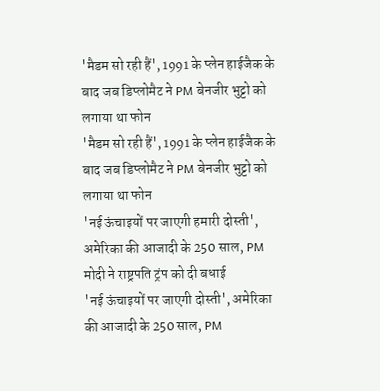'मैडम सो रही हैं', 1991 के प्लेन हाईजैक के बाद जब डिप्लोमैट ने PM बेनजीर भुट्टो को लगाया था फोन
'मैडम सो रही हैं', 1991 के प्लेन हाईजैक के बाद जब डिप्लोमैट ने PM बेनजीर भुट्टो को लगाया था फोन
'नई ऊंचाइयों पर जाएगी हमारी दोस्ती', अमेरिका की आजादी के 250 साल, PM मोदी ने राष्ट्रपति ट्रंप को दी बधाई
'नई ऊंचाइयों पर जाएगी दोस्ती', अमेरिका की आजादी के 250 साल, PM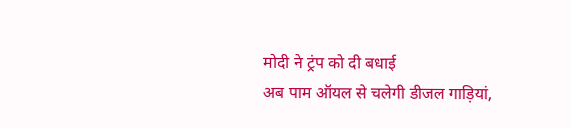मोदी ने ट्रंप को दी बधाई
अब पाम ऑयल से चलेगी डीजल गाड़ियां,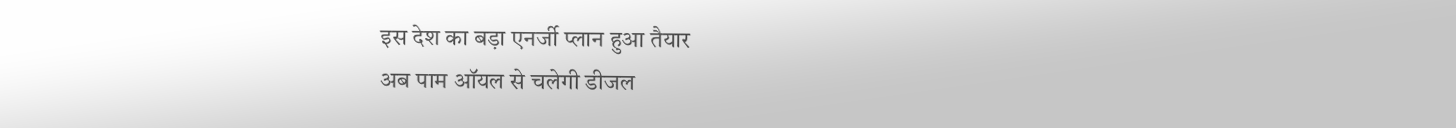इस देश का बड़ा एनर्जी प्लान हुआ तैयार
अब पाम ऑयल से चलेगी डीजल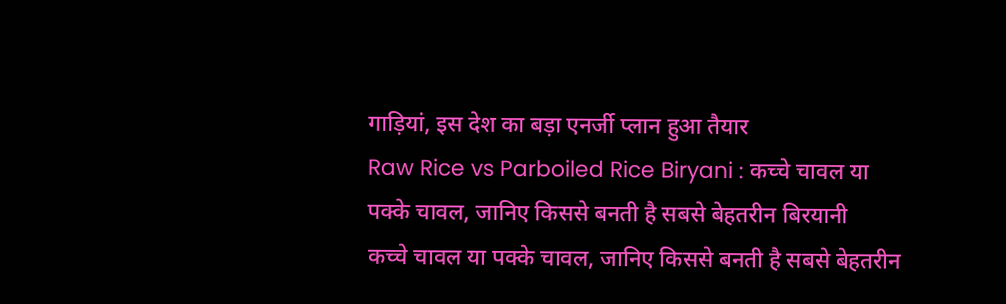गाड़ियां, इस देश का बड़ा एनर्जी प्लान हुआ तैयार
Raw Rice vs Parboiled Rice Biryani : कच्चे चावल या पक्के चावल, जानिए किससे बनती है सबसे बेहतरीन बिरयानी
कच्चे चावल या पक्के चावल, जानिए किससे बनती है सबसे बेहतरीन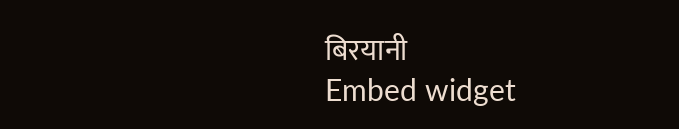बिरयानी
Embed widget